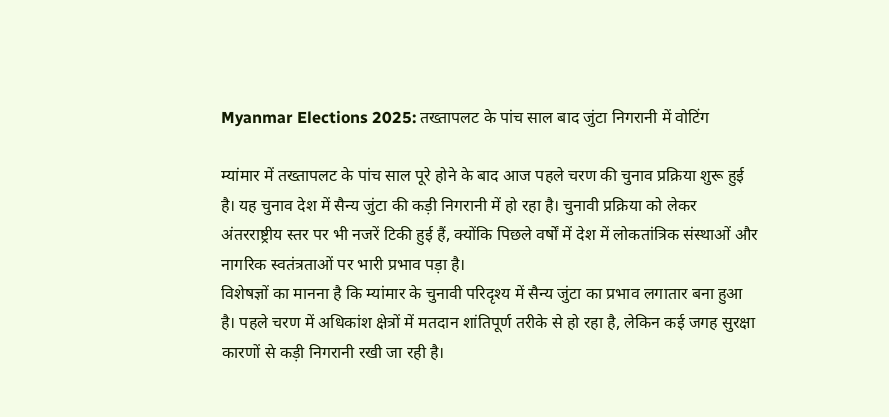Myanmar Elections 2025: तख्तापलट के पांच साल बाद जुंटा निगरानी में वोटिंग

म्यांमार में तख्तापलट के पांच साल पूरे होने के बाद आज पहले चरण की चुनाव प्रक्रिया शुरू हुई है। यह चुनाव देश में सैन्य जुंटा की कड़ी निगरानी में हो रहा है। चुनावी प्रक्रिया को लेकर अंतरराष्ट्रीय स्तर पर भी नजरें टिकी हुई हैं, क्योंकि पिछले वर्षों में देश में लोकतांत्रिक संस्थाओं और नागरिक स्वतंत्रताओं पर भारी प्रभाव पड़ा है।
विशेषज्ञों का मानना है कि म्यांमार के चुनावी परिदृश्य में सैन्य जुंटा का प्रभाव लगातार बना हुआ है। पहले चरण में अधिकांश क्षेत्रों में मतदान शांतिपूर्ण तरीके से हो रहा है, लेकिन कई जगह सुरक्षा कारणों से कड़ी निगरानी रखी जा रही है।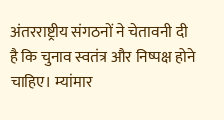अंतरराष्ट्रीय संगठनों ने चेतावनी दी है कि चुनाव स्वतंत्र और निष्पक्ष होने चाहिए। म्यांमार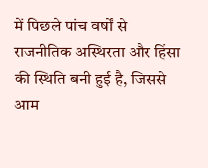में पिछले पांच वर्षों से राजनीतिक अस्थिरता और हिंसा की स्थिति बनी हुई है, जिससे आम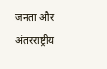जनता और अंतरराष्ट्रीय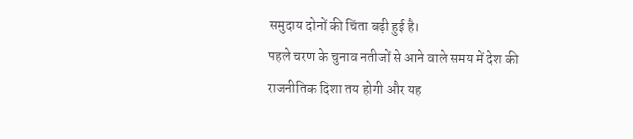समुदाय दोनों की चिंता बढ़ी हुई है।
पहले चरण के चुनाव नतीजों से आने वाले समय में देश की राजनीतिक दिशा तय होगी और यह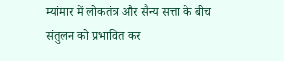म्यांमार में लोकतंत्र और सैन्य सत्ता के बीच संतुलन को प्रभावित कर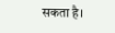सकता है।